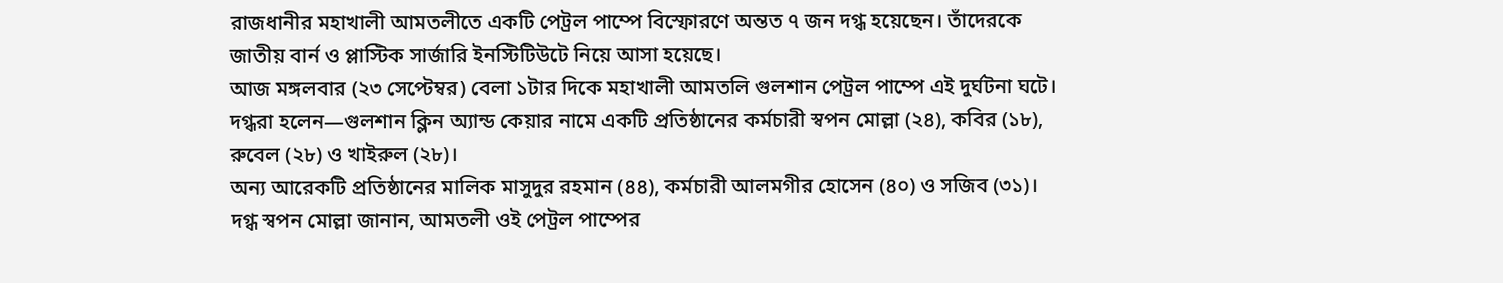রাজধানীর মহাখালী আমতলীতে একটি পেট্রল পাম্পে বিস্ফোরণে অন্তত ৭ জন দগ্ধ হয়েছেন। তাঁদেরকে জাতীয় বার্ন ও প্লাস্টিক সার্জারি ইনস্টিটিউটে নিয়ে আসা হয়েছে।
আজ মঙ্গলবার (২৩ সেপ্টেম্বর) বেলা ১টার দিকে মহাখালী আমতলি গুলশান পেট্রল পাম্পে এই দুর্ঘটনা ঘটে।
দগ্ধরা হলেন—গুলশান ক্লিন অ্যান্ড কেয়ার নামে একটি প্রতিষ্ঠানের কর্মচারী স্বপন মোল্লা (২৪), কবির (১৮), রুবেল (২৮) ও খাইরুল (২৮)।
অন্য আরেকটি প্রতিষ্ঠানের মালিক মাসুদুর রহমান (৪৪), কর্মচারী আলমগীর হোসেন (৪০) ও সজিব (৩১)।
দগ্ধ স্বপন মোল্লা জানান, আমতলী ওই পেট্রল পাম্পের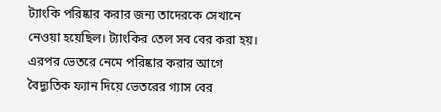ট্যাংকি পরিষ্কার করার জন্য তাদেরকে সেখানে নেওয়া হয়েছিল। ট্যাংকির তেল সব বের করা হয়। এরপর ভেতরে নেমে পরিষ্কার করার আগে বৈদ্যুতিক ফ্যান দিয়ে ভেতরের গ্যাস বের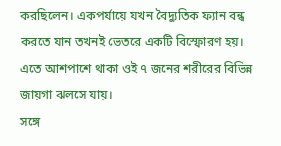করছিলেন। একপর্যায়ে যখন বৈদ্যুতিক ফ্যান বন্ধ করতে যান তখনই ভেতরে একটি বিস্ফোরণ হয়। এতে আশপাশে থাকা ওই ৭ জনের শরীরের বিভিন্ন জায়গা ঝলসে যায়।
সঙ্গে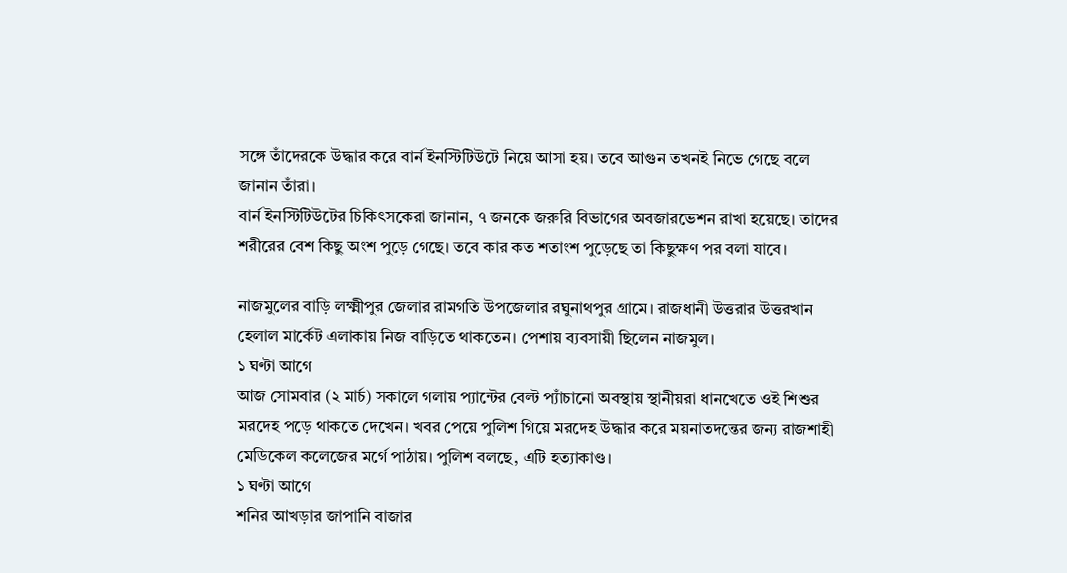সঙ্গে তাঁদেরকে উদ্ধার করে বার্ন ইনস্টিটিউটে নিয়ে আসা হয়। তবে আগুন তখনই নিভে গেছে বলে জানান তাঁরা।
বার্ন ইনস্টিটিউটের চিকিৎসকেরা জানান, ৭ জনকে জরুরি বিভাগের অবজারভেশন রাখা হয়েছে। তাদের শরীরের বেশ কিছু অংশ পুড়ে গেছে। তবে কার কত শতাংশ পুড়েছে তা কিছুক্ষণ পর বলা যাবে।

নাজমুলের বাড়ি লক্ষ্মীপুর জেলার রামগতি উপজেলার রঘুনাথপুর গ্রামে। রাজধানী উত্তরার উত্তরখান হেলাল মার্কেট এলাকায় নিজ বাড়িতে থাকতেন। পেশায় ব্যবসায়ী ছিলেন নাজমুল।
১ ঘণ্টা আগে
আজ সোমবার (২ মার্চ) সকালে গলায় প্যান্টের বেল্ট প্যাঁচানো অবস্থায় স্থানীয়রা ধানখেতে ওই শিশুর মরদেহ পড়ে থাকতে দেখেন। খবর পেয়ে পুলিশ গিয়ে মরদেহ উদ্ধার করে ময়নাতদন্তের জন্য রাজশাহী মেডিকেল কলেজের মর্গে পাঠায়। পুলিশ বলছে, এটি হত্যাকাণ্ড।
১ ঘণ্টা আগে
শনির আখড়ার জাপানি বাজার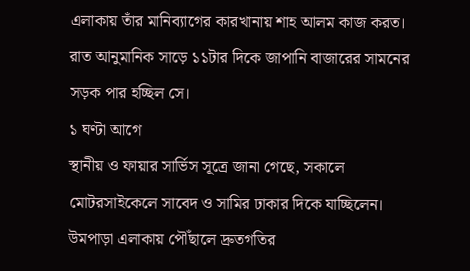এলাকায় তাঁর মানিব্যাগের কারখানায় শাহ আলম কাজ করত। রাত আনুমানিক সাড়ে ১১টার দিকে জাপানি বাজারের সামনের সড়ক পার হচ্ছিল সে।
১ ঘণ্টা আগে
স্থানীয় ও ফায়ার সার্ভিস সূত্রে জানা গেছে, সকালে মোটরসাইকেলে সাবেদ ও সামির ঢাকার দিকে যাচ্ছিলেন। উমপাড়া এলাকায় পৌঁছালে দ্রুতগতির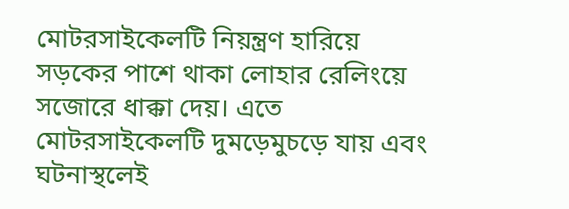মোটরসাইকেলটি নিয়ন্ত্রণ হারিয়ে সড়কের পাশে থাকা লোহার রেলিংয়ে সজোরে ধাক্কা দেয়। এতে মোটরসাইকেলটি দুমড়েমুচড়ে যায় এবং ঘটনাস্থলেই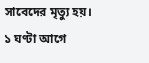সাবেদের মৃত্যু হয়।
১ ঘণ্টা আগে